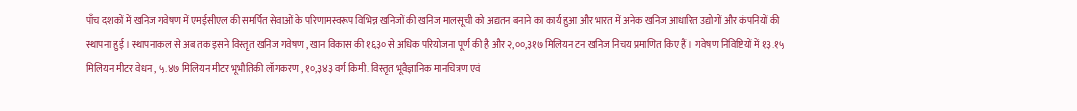पाँच दशकों में खनिज गवेषण में एमईसीएल की समर्पित सेवाओं के परिणामस्वरूप विभिन्न खनिजों की खनिज मालसूची को अद्यतन बनाने का कार्य हुआ और भारत में अनेक खनिज आधारित उद्योगों और कंपनियों की स्थापना हुई । स्थापनाकल से अब तक इसने विस्तृत खनिज गवेषण , खान विकास की १६३० से अधिक परियोजना पूर्ण की है और २,००,३१७ मिलियन टन खनिज निचय प्रमाणित किए हैं । गवेषण निविष्टियों में १३.१५ मिलियन मीटर वेधन , ५.४७ मिलियन मीटर भूभौतिकी लॉगकरण , १०,३४३ वर्ग किमी. विस्तृत भूवैज्ञानिक मानचित्रण एवं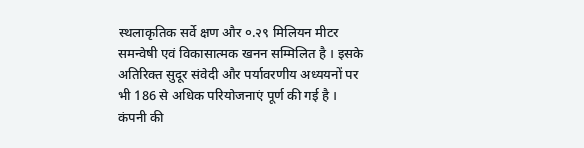स्थलाकृतिक सर्वे क्षण और ०.२९ मिलियन मीटर समन्वेषी एवं विकासात्मक खनन सम्मिलित है । इसके अतिरिक्त सुदूर संवेदी और पर्यावरणीय अध्ययनों पर भी 186 से अधिक परियोजनाएं पूर्ण की गई है ।
कंपनी की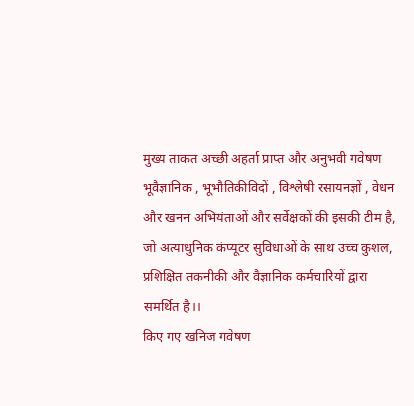मुख्य ताकत अच्छी अहर्ता प्राप्त और अनुभवी गवेषण भूवैज्ञानिक , भूभौतिकीविदों , विश्लेषी रसायनज्ञों , वेधन और खनन अभियंताओं और सर्वेक्षकों की इसकी टीम है, जो अत्याधुनिक कंप्यूटर सुविधाओं के साथ उच्च कुशल, प्रशिक्षित तकनीकी और वैज्ञानिक कर्मचारियों द्वारा समर्थित है।।
किए गए खनिज गवेषण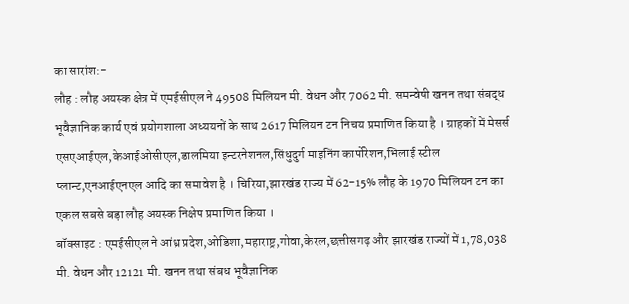का सारांश:-
लौह : लौह अयस्क क्षेत्र में एमईसीएल ने 49508 मिलियन मी. वेधन और 7062 मी. समन्वेषी खनन तथा संबद्ध भूवैज्ञानिक कार्य एवं प्रयोगशाला अध्ययनों के साथ 2617 मिलियन टन निचय प्रमाणित किया है । ग्राहकों में मेसर्स एसएआईएल,केआईओसीएल,डालमिया इन्टरनेशनल,सिंधुदुर्ग माइनिंग कार्पोरेशन,भिलाई स्टील प्लान्ट,एनआईएनएल आदि का समावेश है । चिरिया,झारखंड राज्य में 62-15% लौह के 1970 मिलियन टन का एकल सबसे बड़ा लौह अयस्क निक्षेप प्रमाणित किया ।
बॉक्साइट : एमईसीएल ने आंध्र प्रदेश,ओडिशा,महाराष्ट्र,गोवा,केरल,छत्तीसगढ़ और झारखंड राज्यों में 1,78,038 मी. वेधन और 12121 मी. खनन तथा संबध भूवैज्ञानिक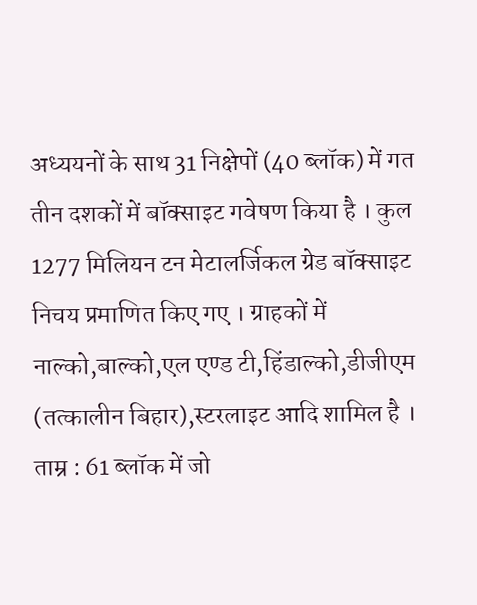अध्ययनों के साथ 31 निक्षेपों (40 ब्लॉक) में गत तीन दशकों में बॉक्साइट गवेषण किया है । कुल 1277 मिलियन टन मेटालर्जिकल ग्रेड बॉक्साइट निचय प्रमाणित किए गए । ग्राहकों में नाल्को,बाल्को,एल एण्ड टी,हिंडाल्को,डीजीएम (तत्कालीन बिहार),स्टरलाइट आदि शामिल है ।
ताम्र : 61 ब्लॉक में जो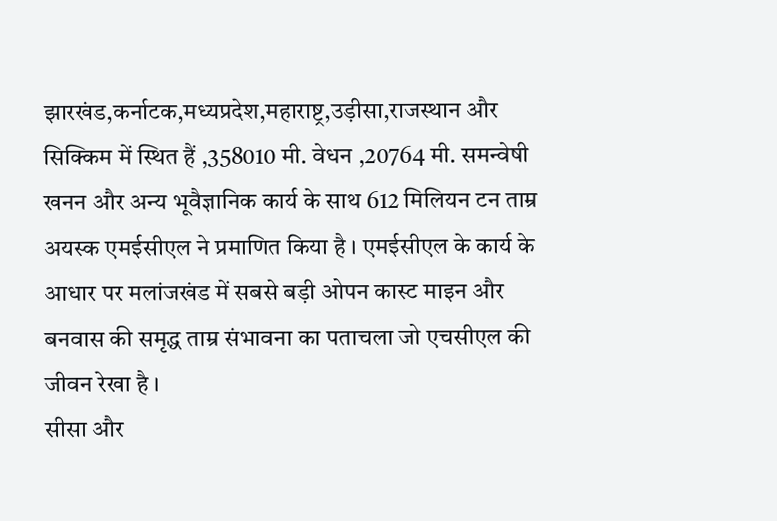झारखंड,कर्नाटक,मध्यप्रदेश,महाराष्ट्र,उड़ीसा,राजस्थान और सिक्किम में स्थित हैं ,358010 मी. वेधन ,20764 मी. समन्वेषी खनन और अन्य भूवैज्ञानिक कार्य के साथ 612 मिलियन टन ताम्र अयस्क एमईसीएल ने प्रमाणित किया है । एमईसीएल के कार्य के आधार पर मलांजखंड में सबसे बड़ी ओपन कास्ट माइन और बनवास की समृद्ध ताम्र संभावना का पताचला जो एचसीएल की जीवन रेखा है ।
सीसा और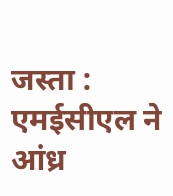जस्ता : एमईसीएल ने आंध्र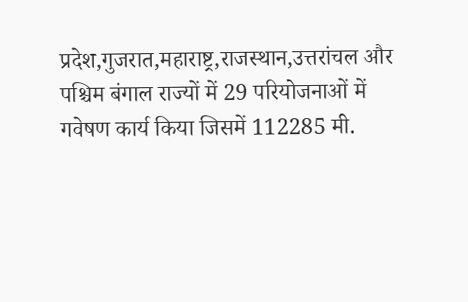प्रदेश,गुजरात,महाराष्ट्र,राजस्थान,उत्तरांचल और पश्चिम बंगाल राज्यों में 29 परियोजनाओं में गवेषण कार्य किया जिसमें 112285 मी.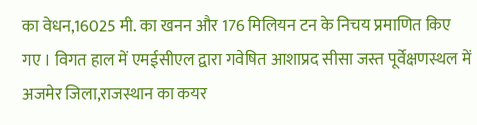का वेधन,16025 मी. का खनन और 176 मिलियन टन के निचय प्रमाणित किए गए । विगत हाल में एमईसीएल द्वारा गवेषित आशाप्रद सीसा जस्त पूर्वेक्षणस्थल में अजमेर जिला,राजस्थान का कयर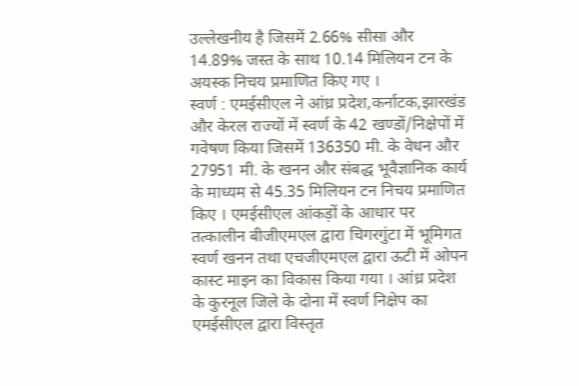उल्लेखनीय है जिसमें 2.66% सीसा और 14.89% जस्त के साथ 10.14 मिलियन टन के अयस्क निचय प्रमाणित किए गए ।
स्वर्ण : एमईसीएल ने आंध्र प्रदेश,कर्नाटक,झारखंड और केरल राज्यों में स्वर्ण के 42 खण्डों/निक्षेपों में गवेषण किया जिसमें 136350 मी. के वेधन और 27951 मी. के खनन और संबद्ध भूवैज्ञानिक कार्य के माध्यम से 45.35 मिलियन टन निचय प्रमाणित किए । एमईसीएल आंकड़ों के आधार पर तत्कालीन बीजीएमएल द्वारा चिगरगुंटा में भूमिगत स्वर्ण खनन तथा एचजीएमएल द्वारा ऊटी में ओपन कास्ट माइन का विकास किया गया । आंध्र प्रदेश के कुरनूल जिले के दोना में स्वर्ण निक्षेप का एमईसीएल द्वारा विस्तृत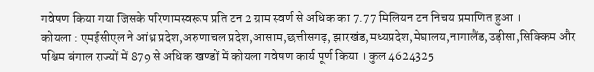गवेषण किया गया जिसके परिणामस्वरूप प्रति टन 2 ग्राम स्वर्ण से अधिक का 7.77 मिलियन टन निचय प्रमाणित हुआ ।
कोयला : एमईसीएल ने आंध्र प्रदेश,अरुणाचल प्रदेश,आसाम,छत्तीसगढ़, झारखंड,मध्यप्रदेश,मेघालय,नागालैंड,उड़ीसा,सिक्किम और पश्चिम बंगाल राज्यों में 879 से अधिक खण्डों में कोयला गवेषण कार्य पूर्ण किया । कुल 4624325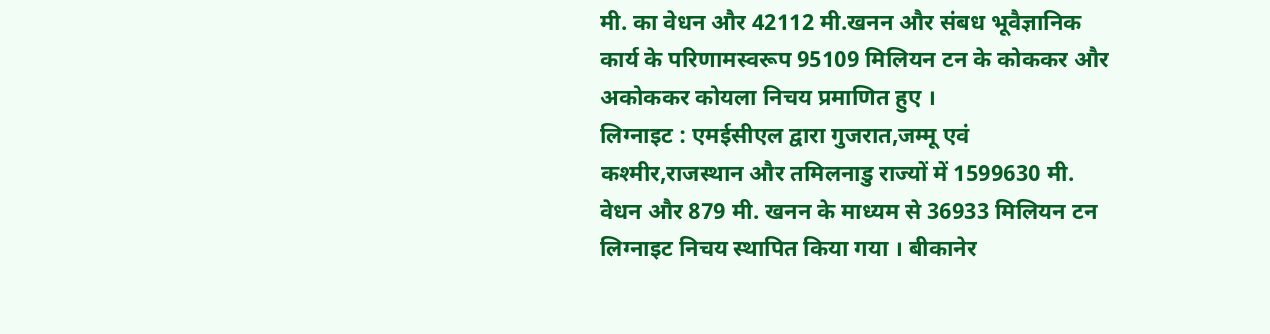मी. का वेधन और 42112 मी.खनन और संबध भूवैज्ञानिक कार्य के परिणामस्वरूप 95109 मिलियन टन के कोककर और अकोककर कोयला निचय प्रमाणित हुए ।
लिग्नाइट : एमईसीएल द्वारा गुजरात,जम्मू एवं कश्मीर,राजस्थान और तमिलनाडु राज्यों में 1599630 मी. वेधन और 879 मी. खनन के माध्यम से 36933 मिलियन टन लिग्नाइट निचय स्थापित किया गया । बीकानेर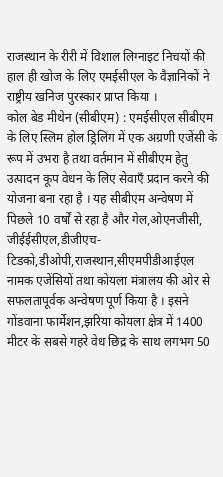राजस्थान के रीरी में विशाल लिग्नाइट निचयों की हाल ही खोज के लिए एमईसीएल के वैज्ञानिकों ने राष्ट्रीय खनिज पुरस्कार प्राप्त किया ।
कोल बेड मीथेन (सीबीएम) : एमईसीएल सीबीएम के लिए स्लिम होल ड्रिलिंग में एक अग्रणी एजेंसी के रूप में उभरा है तथा वर्तमान में सीबीएम हेतु उत्पादन कूप वेधन के लिए सेवाएँ प्रदान करने की योजना बना रहा है । यह सीबीएम अन्वेषण में पिछले 10 वर्षों से रहा है और गेल,ओएनजीसी, जीईईसीएल,डीजीएच-टिडको,डीओपी,राजस्थान,सीएमपीडीआईएल नामक एजेंसियों तथा कोयला मंत्रालय की ओर से सफलतापूर्वक अन्वेषण पूर्ण किया है । इसने गोंडवाना फार्मेशन,झरिया कोयला क्षेत्र में 1400 मीटर के सबसे गहरे वेध छिद्र के साथ लगभग 50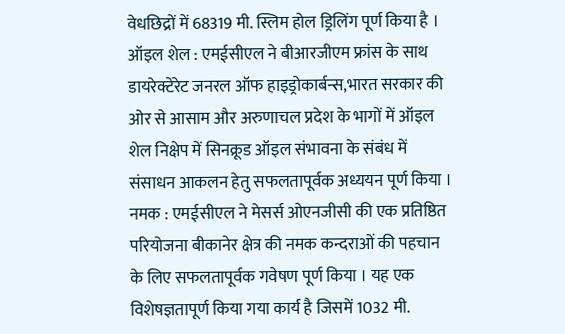वेधछिद्रों में 68319 मी. स्लिम होल ड्रिलिंग पूर्ण किया है ।
ऑइल शेल : एमईसीएल ने बीआरजीएम फ्रांस के साथ डायरेक्टेरेट जनरल ऑफ हाइड्रोकार्बन्स,भारत सरकार की ओर से आसाम और अरुणाचल प्रदेश के भागों में ऑइल शेल निक्षेप में सिनक्रूड ऑइल संभावना के संबंध में संसाधन आकलन हेतु सफलतापूर्वक अध्ययन पूर्ण किया ।
नमक : एमईसीएल ने मेसर्स ओएनजीसी की एक प्रतिष्ठित परियोजना बीकानेर क्षेत्र की नमक कन्दराओं की पहचान के लिए सफलतापूर्वक गवेषण पूर्ण किया । यह एक विशेषज्ञतापूर्ण किया गया कार्य है जिसमें 1032 मी.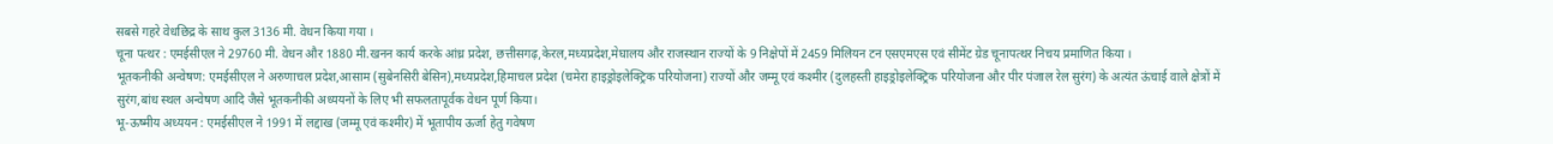सबसे गहरे वेधछिद्र के साथ कुल 3136 मी. वेधन किया गया ।
चूना पत्थर : एमईसीएल ने 29760 मी. वेधन और 1880 मी.खनन कार्य करके आंध्र प्रदेश, छत्तीसगढ़,केरल,मध्यप्रदेश,मेघालय और राजस्थान राज्यों के 9 निक्षेपों में 2459 मिलियन टन एसएमएस एवं सीमेंट ग्रेड चूनापत्थर निचय प्रमाणित किया ।
भूतकनीकी अन्वेषण: एमईसीएल ने अरुणाचल प्रदेश,आसाम (सुबेनसिरी बेसिन),मध्यप्रदेश,हिमाचल प्रदेश (चमेरा हाइड्रोइलेक्ट्रिक परियोजना) राज्यों और जम्मू एवं कश्मीर (दुलहस्ती हाइड्रोइलेक्ट्रिक परियोजना और पीर पंजाल रेल सुरंग) के अत्यंत ऊंचाई वाले क्षेत्रों में सुरंग,बांध स्थल अन्वेषण आदि जैसे भूतकनीकी अध्ययनों के लिए भी सफलतापूर्वक वेधन पूर्ण किया।
भू-ऊष्मीय अध्ययन : एमईसीएल ने 1991 में लद्दाख (जम्मू एवं कश्मीर) में भूतापीय ऊर्जा हेतु गवेषण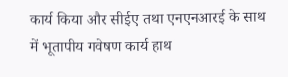कार्य किया और सीईए तथा एनएनआरई के साथ में भूतापीय गवेषण कार्य हाथ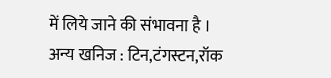में लिये जाने की संभावना है ।
अन्य खनिज : टिन,टंगस्टन,रॉक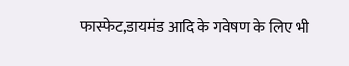फास्फेट,डायमंड आदि के गवेषण के लिए भी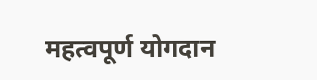महत्वपूर्ण योगदान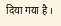दिया गया है ।